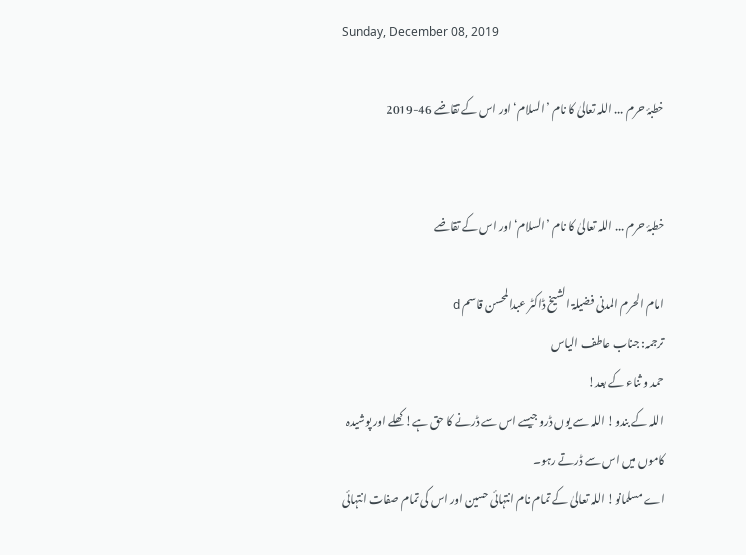Sunday, December 08, 2019

خطبۂ حرم ... اللہ تعالیٰ کا نام ’السلام‘ اور اس کے تقاضے 46-2019


خطبۂ حرم ... اللہ تعالیٰ کا نام ’السلام‘ اور اس کے تقاضے

امام الحرم المدنی فضیلۃ الشیخ ڈاکٹر عبدالمحسن قاسم d
ترجمہ: جناب عاطف الیاس
حمد و ثناء کے بعد!
اللہ کے بندو! اللہ سے یوں ڈرو جیسے اس سے ڈرنے کا حق ہے! کھلے اور پوشیدہ کاموں میں اس سے ڈرتے رہو۔
اے مسلمانو! اللہ تعالیٰ کے تمام نام انتہائی حسین اور اس کی تمام صفات انتہائی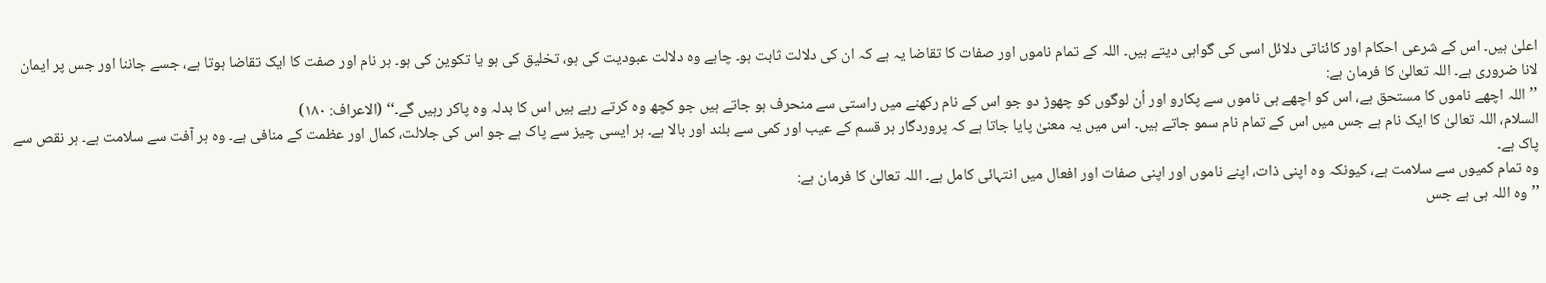اعلیٰ ہیں۔ اس کے شرعی احکام اور کائناتی دلائل اسی کی گواہی دیتے ہیں۔ اللہ کے تمام ناموں اور صفات کا تقاضا یہ ہے کہ ان کی دلالت ثابت ہو۔ چاہے وہ دلالت عبودیت کی ہو، تخلیق کی ہو یا تکوین کی ہو۔ ہر نام اور صفت کا ایک تقاضا ہوتا ہے، جسے جاننا اور جس پر ایمان لانا ضروری ہے۔ اللہ تعالیٰ کا فرمان ہے:
’’اللہ اچھے ناموں کا مستحق ہے، اس کو اچھے ہی ناموں سے پکارو اور اُن لوگوں کو چھوڑ دو جو اس کے نام رکھنے میں راستی سے منحرف ہو جاتے ہیں جو کچھ وہ کرتے رہے ہیں اس کا بدلہ وہ پاکر رہیں گے۔‘‘ (الاعراف: ۱۸۰)
السلام، اللہ تعالیٰ کا ایک نام ہے جس میں اس کے تمام نام سمو جاتے ہیں۔ اس میں یہ معنیٰ پایا جاتا ہے کہ پروردگار ہر قسم کے عیب اور کمی سے بلند اور بالا ہے۔ ہر ایسی چیز سے پاک ہے جو اس کی جلالت، کمال اور عظمت کے منافی ہے۔ وہ ہر آفت سے سلامت ہے۔ ہر نقص سے پاک ہے۔
وہ تمام کمیوں سے سلامت ہے، کیونکہ وہ اپنی ذات، اپنے ناموں اور اپنی صفات اور افعال میں انتہائی کامل ہے۔ اللہ تعالیٰ کا فرمان ہے:
’’وہ اللہ ہی ہے جس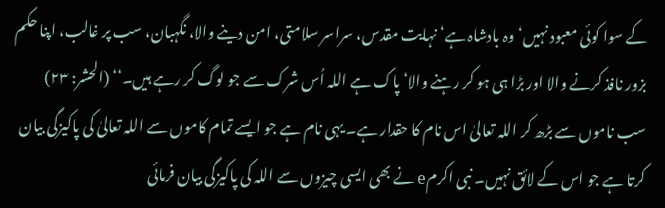کے سوا کوئی معبود نہیں‘ وہ بادشاہ ہے‘ نہایت مقدس، سراسر سلامتی، امن دینے والا، نگہبان، سب پر غالب، اپنا حکم بزور نافذ کرنے والا اور بڑا ہی ہو کر رہنے والا‘ پاک ہے اللہ اُس شرک سے جو لوگ کر رہے ہیں۔‘‘ (الحشر: ۲۳)
سب ناموں سے بڑھ کر اللہ تعالیٰ اس نام کا حقدار ہے۔ یہی نام ہے جو ایسے تمام کاموں سے اللہ تعالیٰ کی پاکیزگی بیان کرتا ہے جو اس کے لائق نہیں۔ نبی اکرمe نے بھی ایسی چیزوں سے اللہ کی پاکیزگی بیان فرمائی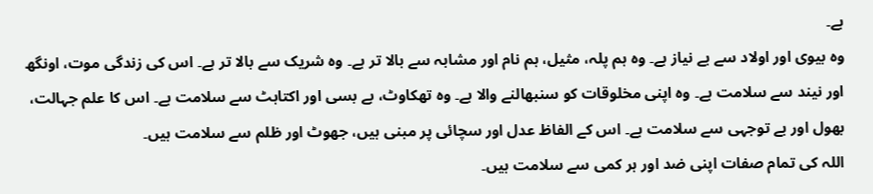ہے۔
وہ بیوی اور اولاد سے بے نیاز ہے۔ وہ ہم پلہ، مثیل، ہم نام اور مشابہ سے بالا تر ہے۔ وہ شریک سے بالا تر ہے۔ اس کی زندگی موت، اونگھ اور نیند سے سلامت ہے۔ وہ اپنی مخلوقات کو سنبھالنے والا ہے۔ وہ تھکاوٹ، بے بسی اور اکتاہٹ سے سلامت ہے۔ اس کا علم جہالت، بھول اور بے توجہی سے سلامت ہے۔ اس کے الفاظ عدل اور سچائی پر مبنی ہیں، جھوٹ اور ظلم سے سلامت ہیں۔
اللہ کی تمام صفات اپنی ضد اور ہر کمی سے سلامت ہیں۔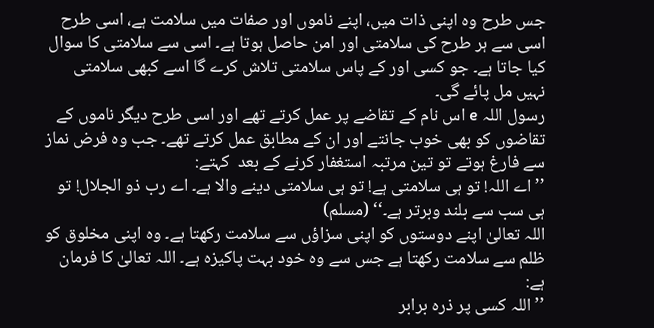جس طرح وہ اپنی ذات میں، اپنے ناموں اور صفات میں سلامت ہے، اسی طرح اسی سے ہر طرح کی سلامتی اور امن حاصل ہوتا ہے۔ اسی سے سلامتی کا سوال کیا جاتا ہے۔ جو کسی اور کے پاس سلامتی تلاش کرے گا اسے کبھی سلامتی نہیں مل پائے گی۔
رسول اللہ e اس نام کے تقاضے پر عمل کرتے تھے اور اسی طرح دیگر ناموں کے تقاضوں کو بھی خوب جانتے اور ان کے مطابق عمل کرتے تھے۔ جب وہ فرض نماز سے فارغ ہوتے تو تین مرتبہ استغفار کرنے کے بعد  کہتے:
’’اے اللہ! تو ہی سلامتی ہے! تو ہی سلامتی دینے والا ہے۔ اے رب ذو الجلال! تو ہی سب سے بلند وبرتر ہے۔‘‘ (مسلم)
اللہ تعالیٰ اپنے دوستوں کو اپنی سزاؤں سے سلامت رکھتا ہے۔ وہ اپنی مخلوق کو ظلم سے سلامت رکھتا ہے جس سے وہ خود بہت پاکیزہ ہے۔ اللہ تعالیٰ کا فرمان ہے:
’’اللہ کسی پر ذرہ برابر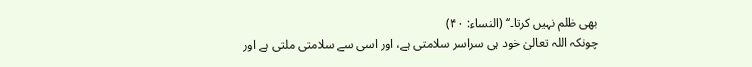بھی ظلم نہیں کرتا۔‘‘ (النساء: ۴۰)
چونکہ اللہ تعالیٰ خود ہی سراسر سلامتی ہے، اور اسی سے سلامتی ملتی ہے اور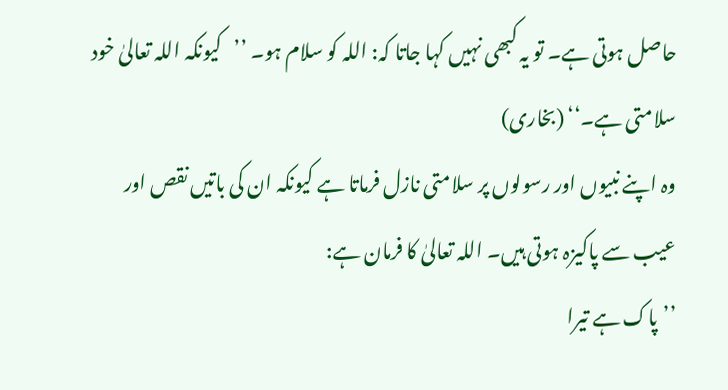حاصل ہوتی ہے۔ تو یہ کبھی نہیں کہا جاتا کہ: اللہ کو سلام ہو۔ ’’کیونکہ اللہ تعالیٰ خود سلامتی ہے۔‘‘ (بخاری)
وہ اپنے نبیوں اور رسولوں پر سلامتی نازل فرماتا ہے کیونکہ ان کی باتیں نقص اور عیب سے پاکیزہ ہوتی ہیں۔ اللہ تعالیٰ کا فرمان ہے:
’’پاک ہے تیرا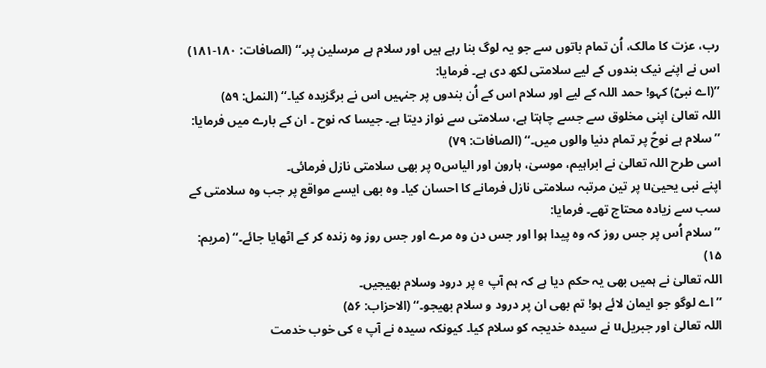رب، عزت کا مالک، اُن تمام باتوں سے جو یہ لوگ بنا رہے ہیں اور سلام ہے مرسلین پر۔‘‘ (الصافات: ۱۸۰-۱۸۱)
اس نے اپنے نیک بندوں کے لیے سلامتی لکھ دی ہے۔ فرمایا:
’’(اے نبیؐ) کہو! حمد اللہ کے لیے اور سلام اس کے اُن بندوں پر جنہیں اس نے برگزیدہ کیا۔‘‘ (النمل: ۵۹)
اللہ تعالیٰ اپنی مخلوق سے جسے چاہتا ہے، سلامتی سے نواز دیتا ہے۔ جیسا کہ نوح ۔ ان کے بارے میں فرمایا:
’’سلام ہے نوحؑ پر تمام دنیا والوں میں۔‘‘ (الصافات: ۷۹)
اسی طرح اللہ تعالیٰ نے ابراہیم، موسیٰ، ہارون اور الیاسo پر بھی سلامتی نازل فرمائی۔
اپنے نبی یحییٰu پر تین مرتبہ سلامتی نازل فرمانے کا احسان کیا۔ وہ بھی ایسے مواقع پر جب وہ سلامتی کے سب سے زیادہ محتاج تھے۔ فرمایا:
’’سلام اُس پر جس روز کہ وہ پیدا ہوا اور جس دن وہ مرے اور جس روز وہ زندہ کر کے اٹھایا جائے۔‘‘ (مریم: ۱۵)
اللہ تعالیٰ نے ہمیں بھی یہ حکم دیا ہے کہ ہم آپ e پر درود وسلام بھیجیں۔
’’اے لوگو جو ایمان لائے ہو! تم بھی ان پر درود و سلام بھیجو۔‘‘ (الاحزاب: ۵۶)
اللہ تعالیٰ اور جبریلu نے سیدہ خدیجہ کو سلام کیا۔ کیونکہ سیدہ نے آپ e کی خوب خدمت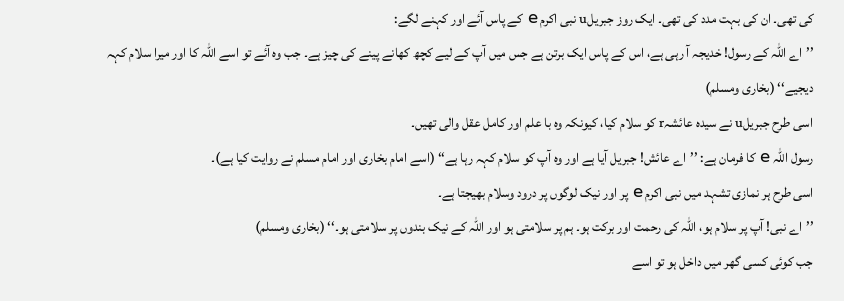کی تھی۔ ان کی بہت مدد کی تھی۔ ایک روز جبریلu نبی اکرم e کے پاس آئے اور کہنے لگے:
’’اے اللہ کے رسول! خدیجہ آ رہی ہے، اس کے پاس ایک برتن ہے جس میں آپ کے لیے کچھ کھانے پینے کی چیز ہے۔ جب وہ آئے تو اسے اللہ کا اور میرا سلام کہہ دیجیے‘‘ (بخاری ومسلم)
اسی طرح جبریلu نے سیدہ عائشہr کو سلام کیا، کیونکہ وہ با علم اور کامل عقل والی تھیں۔
رسول اللہ e کا فرمان ہے: ’’اے عائش! جبریل آیا ہے اور وہ آپ کو سلام کہہ رہا ہے‘‘ (اسے امام بخاری اور امام مسلم نے روایت کیا ہے)۔
اسی طرح ہر نمازی تشہد میں نبی اکرم e پر اور نیک لوگوں پر درود وسلام بھیجتا ہے۔
’’اے نبی! آپ پر سلام ہو، اللہ کی رحمت اور برکت ہو۔ ہم پر سلامتی ہو اور اللہ کے نیک بندوں پر سلامتی ہو۔‘‘ (بخاری ومسلم)
جب کوئی کسی گھر میں داخل ہو تو اسے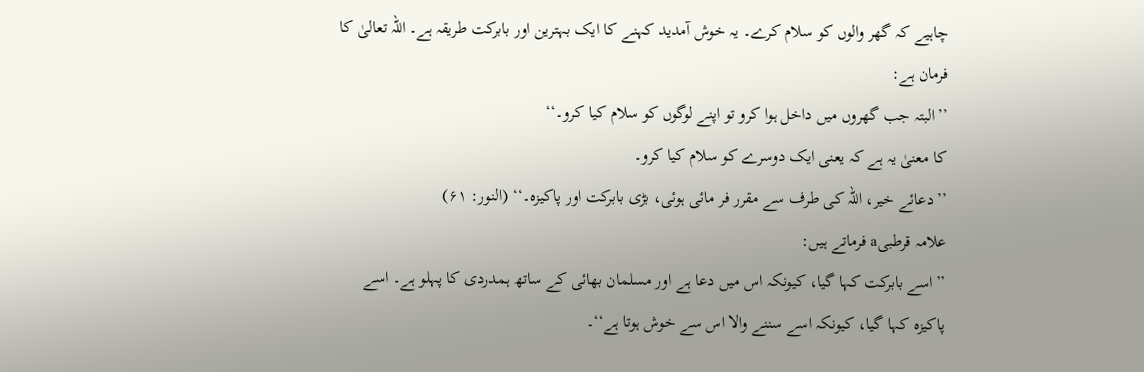چاہیے کہ گھر والوں کو سلام کرے۔ یہ خوش آمدید کہنے کا ایک بہترین اور بابرکت طریقہ ہے۔ اللہ تعالیٰ کا فرمان ہے:
’’البتہ جب گھروں میں داخل ہوا کرو تو اپنے لوگوں کو سلام کیا کرو۔‘‘
کا معنیٰ یہ ہے کہ یعنی ایک دوسرے کو سلام کیا کرو۔
’’دعائے خیر، اللہ کی طرف سے مقرر فر مائی ہوئی، بڑی بابرکت اور پاکیزہ۔‘‘ (النور: ۶۱)
علامہ قرطبیa فرماتے ہیں:
’’اسے بابرکت کہا گیا، کیونکہ اس میں دعا ہے اور مسلمان بھائی کے ساتھ ہمدردی کا پہلو ہے۔ اسے پاکیزہ کہا گیا، کیونکہ اسے سننے والا اس سے خوش ہوتا ہے‘‘۔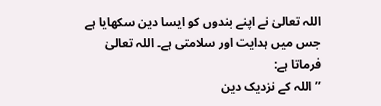اللہ تعالیٰ نے اپنے بندوں کو ایسا دین سکھایا ہے جس میں ہدایت اور سلامتی ہے۔ اللہ تعالیٰ فرماتا ہے:
’’اللہ کے نزدیک دین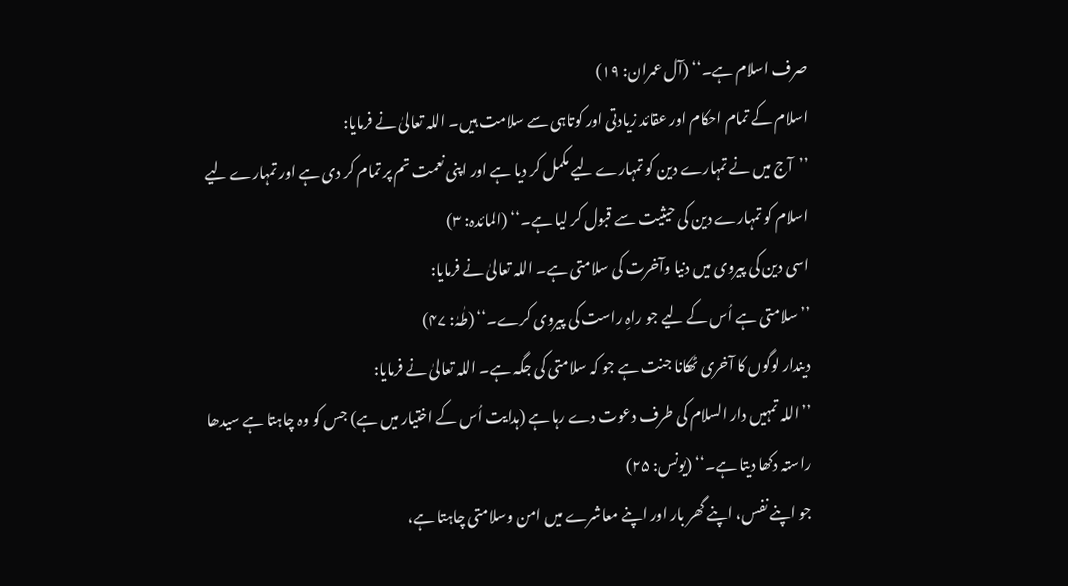صرف اسلام ہے۔‘‘ (آل عمران: ۱۹)
اسلام کے تمام احکام اور عقائد زیادتی اور کوتاہی سے سلامت ہیں۔ اللہ تعالیٰ نے فرمایا:
’’آج میں نے تمہارے دین کو تمہارے لیے مکمل کر دیا ہے اور اپنی نعمت تم پر تمام کر دی ہے اور تمہارے لیے اسلام کو تمہارے دین کی حیثیت سے قبول کر لیا ہے۔‘‘ (المائدہ: ۳)
اسی دین کی پیروی میں دنیا وآخرت کی سلامتی ہے۔ اللہ تعالیٰ نے فرمایا:
’’سلامتی ہے اُس کے لیے جو راہِ راست کی پیروی کرے۔‘‘ (طٰہٰ: ۴۷)
دیندار لوگوں کا آخری ٹھکانا جنت ہے جو کہ سلامتی کی جگہ ہے۔ اللہ تعالیٰ نے فرمایا:
’’اللہ تمہیں دار السلام کی طرف دعوت دے رہا ہے (ہدایت اُس کے اختیار میں ہے) جس کو وہ چاہتا ہے سیدھا راستہ دکھا دیتا ہے۔‘‘ (یونس: ۲۵)
جو اپنے نفس، اپنے گھر بار اور اپنے معاشرے میں امن وسلامتی چاہتا ہے،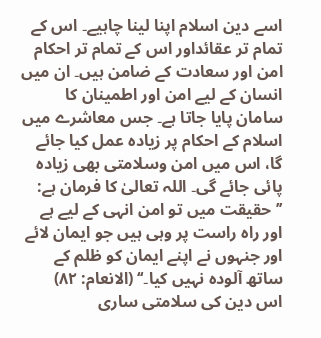اسے دین اسلام اپنا لینا چاہیے۔ اس کے تمام تر عقائداور اس کے تمام تر احکام امن اور سعادت کے ضامن ہیں۔ ان میں انسان کے لیے امن اور اطمینان کا سامان پایا جاتا ہے۔ جس معاشرے میں اسلام کے احکام پر زیادہ عمل کیا جائے گا، اس میں امن وسلامتی بھی زیادہ پائی جائے گی۔ اللہ تعالیٰ کا فرمان ہے:
’’حقیقت میں تو امن انہی کے لیے ہے اور راہ راست پر وہی ہیں جو ایمان لائے اور جنہوں نے اپنے ایمان کو ظلم کے ساتھ آلودہ نہیں کیا۔‘‘ (الانعام: ۸۲)
اس دین کی سلامتی ساری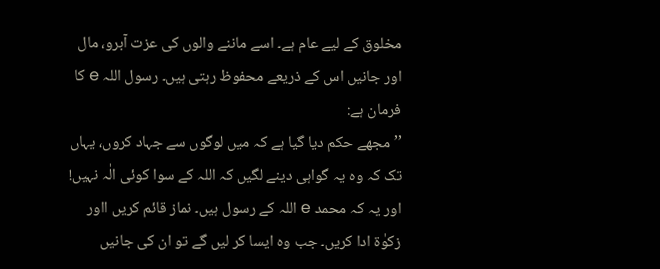مخلوق کے لیے عام ہے۔ اسے ماننے والوں کی عزت آبرو، مال اور جانیں اس کے ذریعے محفوظ رہتی ہیں۔ رسول اللہ e کا فرمان ہے:
’’مجھے حکم دیا گیا ہے کہ میں لوگوں سے جہاد کروں، یہاں تک کہ وہ یہ گواہی دینے لگیں کہ اللہ کے سوا کوئی الٰہ نہیں! اور یہ کہ محمد e اللہ کے رسول ہیں۔ نماز قائم کریں ااور زکوٰۃ ادا کریں۔ جب وہ ایسا کر لیں گے تو ان کی جانیں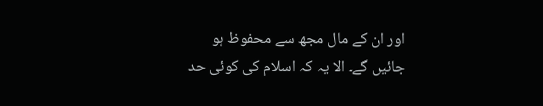اور ان کے مال مجھ سے محفوظ ہو جائیں گے۔ الا یہ کہ اسلام کی کوئی حد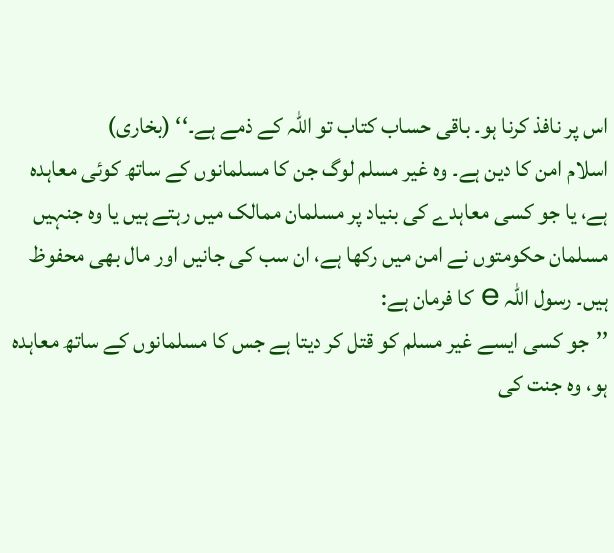اس پر نافذ کرنا ہو۔ باقی حساب کتاب تو اللہ کے ذمے ہے۔‘‘ (بخاری)
اسلام امن کا دین ہے۔ وہ غیر مسلم لوگ جن کا مسلمانوں کے ساتھ کوئی معاہدہ ہے، یا جو کسی معاہدے کی بنیاد پر مسلمان ممالک میں رہتے ہیں یا وہ جنہیں مسلمان حکومتوں نے امن میں رکھا ہے، ان سب کی جانیں اور مال بھی محفوظ ہیں۔ رسول اللہ e کا فرمان ہے:
’’جو کسی ایسے غیر مسلم کو قتل کر دیتا ہے جس کا مسلمانوں کے ساتھ معاہدہ ہو، وہ جنت کی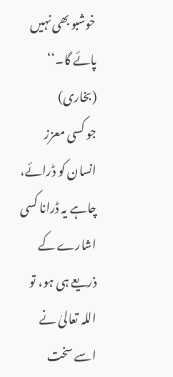خوشبو بھی نہیں پائے گا۔‘‘ (بخاری)
جو کسی معزز انسان کو ڈرائے، چاہے یہ ڈرانا کسی اشارے کے ذریعے ہی ہو، تو اللہ تعالیٰ نے اسے سخت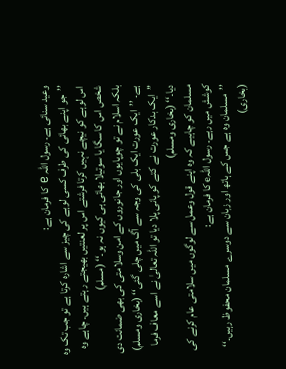وعید سنائی ہے۔ رسول اللہ e کا فرمان ہے:
’’جو اپنے بھائی کی طرف کسی لوہے کی چیز سے اشارہ کرتا ہے تو جب تک وہ اس لوہے کو نیچے نہیں کرتا فرشتے اس پر لعنتیں بھیجتے رہتے ہیں۔ چاہے وہ شخص اس کا سگا یا سوتیلا بھائی ہی کیوں نہ ہو۔‘‘ (مسلم)
بلکہ اسلام نے تو چوپایوں اور جانوروں کے امن وسلامتی کی بھی ضمانت دی ہے۔ ’’ایک عورت ایک بلی کی وجہ سے آگ میں چلی گئی‘‘ (بخاری ومسلم)
’’ایک بدکار عورت نے کتے کو پانی پلا دیا تو اللہ تعالیٰ نے اسے معاف فرما دیا۔‘‘ (بخاری ومسلم)
مسلمان کو چاہیے کہ وہ اپنے قول وعمل سے لوگوں میں سلامتی عام کرنے کی کوشش میں رہے۔ رسول اللہe کا فرمان ہے:
’’مسلمان وہ ہے جس کے ہاتھ اور زبان سے دوسرے مسلمان محفوظ رہیں۔‘‘ (بخاری)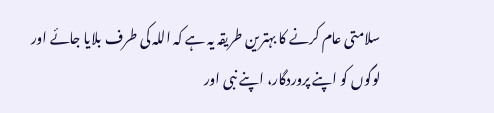سلامتی عام کرنے کا بہترین طریقہ یہ ہے کہ اللہ کی طرف بلایا جائے اور لوگوں کو اپنے پروردگار، اپنے نبی اور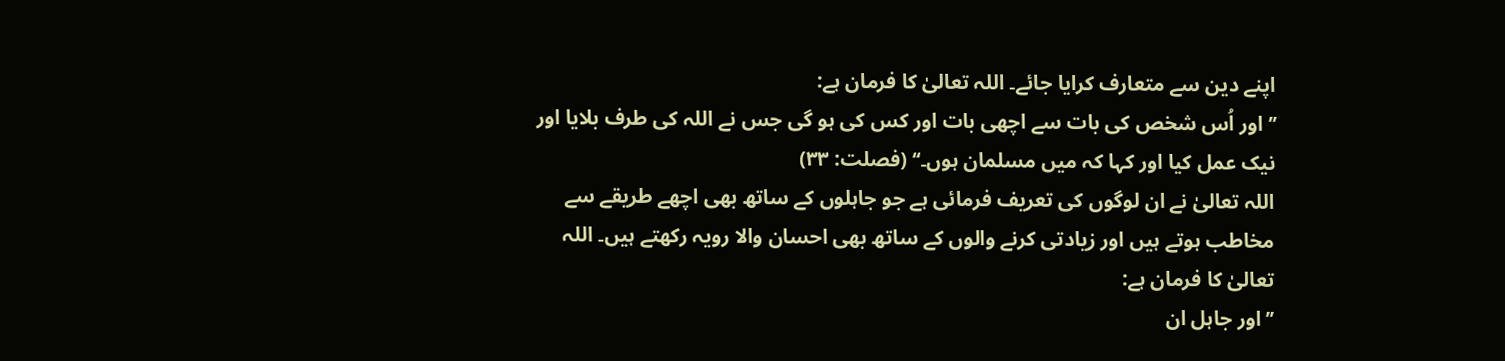اپنے دین سے متعارف کرایا جائے۔ اللہ تعالیٰ کا فرمان ہے:
’’اور اُس شخص کی بات سے اچھی بات اور کس کی ہو گی جس نے اللہ کی طرف بلایا اور نیک عمل کیا اور کہا کہ میں مسلمان ہوں۔‘‘ (فصلت: ۳۳)
اللہ تعالیٰ نے ان لوگوں کی تعریف فرمائی ہے جو جاہلوں کے ساتھ بھی اچھے طریقے سے مخاطب ہوتے ہیں اور زیادتی کرنے والوں کے ساتھ بھی احسان والا رویہ رکھتے ہیں۔ اللہ تعالیٰ کا فرمان ہے:
’’اور جاہل ان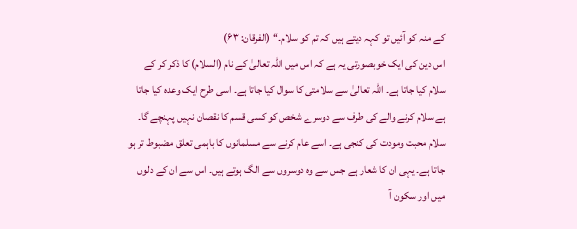کے منہ کو آئیں تو کہہ دیتے ہیں کہ تم کو سلام۔‘‘ (الفرقان: ۶۳)
اس دین کی ایک خوبصورتی یہ ہے کہ اس میں اللہ تعالیٰ کے نام (السلام) کا ذکر کر کے سلام کیا جاتا ہے۔ اللہ تعالیٰ سے سلامتی کا سوال کیا جاتا ہے۔ اسی طرح ایک وعدہ کیا جاتا ہے سلام کرنے والے کی طرف سے دوسرے شخص کو کسی قسم کا نقصان نہیں پہنچے گا۔
سلام محبت ومودت کی کنجی ہے۔ اسے عام کرنے سے مسلمانوں کا باہمی تعلق مضبوط تر ہو جاتا ہے۔ یہی ان کا شعار ہے جس سے وہ دوسروں سے الگ ہوتے ہیں۔ اس سے ان کے دلوں میں اور سکون آ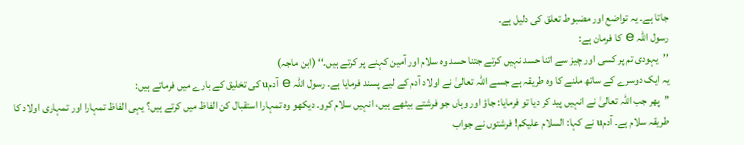جاتا ہے۔ یہ تواضع اور مضبوط تعلق کی دلیل ہے۔
رسول اللہ e کا فرمان ہے:
’’یہودی تم پر کسی اور چیز سے اتنا حسد نہیں کرتے جتنا حسد وہ سلام اور آمین کہنے پر کرتے ہیں۔‘‘ (ابن ماجہ)
یہ ایک دوسرے کے ساتھ ملنے کا وہ طریقہ ہے جسے اللہ تعالیٰ نے اولاد آدم کے لیے پسند فرمایا ہے۔ رسول اللہ e آدمu کی تخلیق کے بارے میں فرماتے ہیں:
’’پھر جب اللہ تعالیٰ نے انہیں پید کر دیا تو فرمایا: جاؤ اور وہاں جو فرشتے بیٹھے ہیں، انہیں سلام کرو۔ دیکھو وہ تمہارا استقبال کن الفاظ میں کرتے ہیں؟ یہی الفاظ تمہارا اور تمہاری اولاد کا طریقہ سلام ہے۔ آدمu نے کہا: السلام علیکم! فرشتوں نے جواب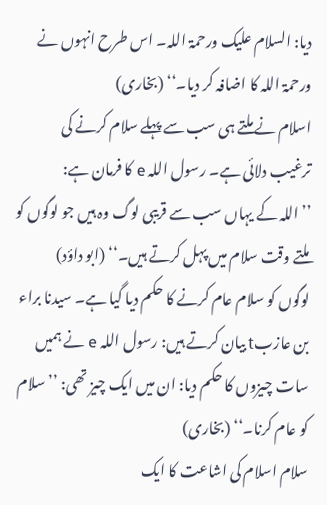دیا: السلام علیک ورحمۃ اللہ۔ اس طرح انہوں نے ورحمۃ اللہ کا اضافہ کر دیا۔‘‘ (بخاری)
اسلام نے ملتے ہی سب سے پہلے سلام کرنے کی ترغیب دلائی ہے۔ رسول اللہ e کا فرمان ہے:
’’اللہ کے یہاں سب سے قریبی لوگ وہ ہیں جو لوگوں کو ملتے وقت سلام میں پہل کرتے ہیں۔‘‘ (ابو داؤد)
لوگوں کو سلام عام کرنے کا حکم دیا گیا ہے۔ سیدنا براء بن عازبt بیان کرتے ہیں: رسول اللہ e نے ہمیں سات چیزوں کا حکم دیا: ان میں ایک چیز تھی: ’’سلام کو عام کرنا۔‘‘ (بخاری)
سلام اسلام کی اشاعت کا ایک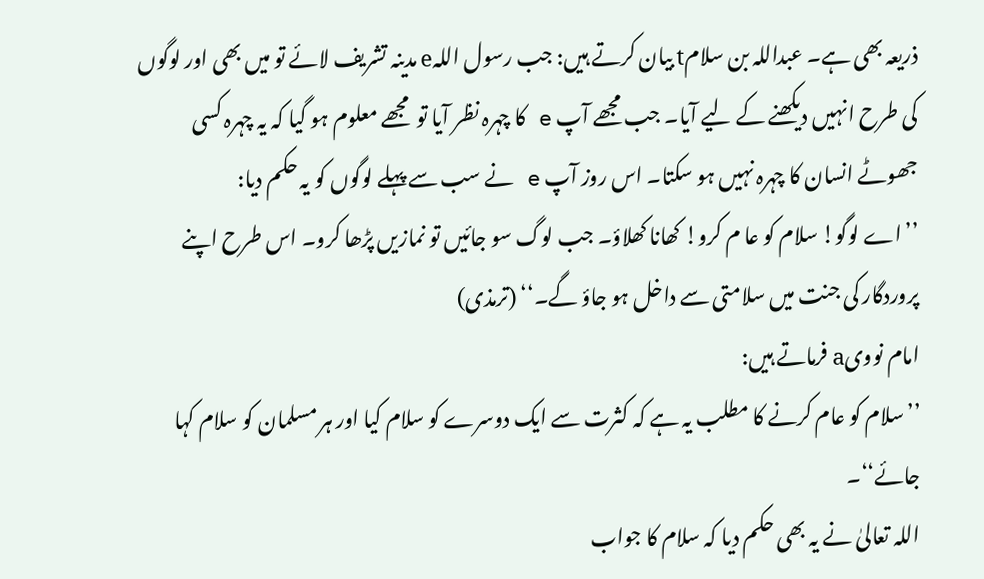ذریعہ بھی ہے۔ عبداللہ بن سلامt بیان کرتے ہیں: جب رسول اللہe مدینہ تشریف لائے تو میں بھی اور لوگوں کی طرح انہیں دیکھنے کے لیے آیا۔ جب مجھے آپ e کا چہرہ نظر آیا تو  مجھے معلوم ہو گیا کہ یہ چہرہ کسی جھوٹے انسان کا چہرہ نہیں ہو سکتا۔ اس روز آپ e نے سب سے پہلے لوگوں کو یہ حکم دیا:
’’اے لوگو! سلام کو عا م کرو! کھانا کھلاؤ۔ جب لوگ سو جائیں تو نمازیں پڑھا کرو۔ اس طرح اپنے پروردگار کی جنت میں سلامتی سے داخل ہو جاؤ گے۔‘‘ (ترمذی)
امام نوویa فرماتے ہیں:
’’سلام کو عام کرنے کا مطلب یہ ہے کہ کثرت سے ایک دوسرے کو سلام کیا اور ہر مسلمان کو سلام کہا جائے‘‘۔
اللہ تعالیٰ نے یہ بھی حکم دیا کہ سلام کا جواب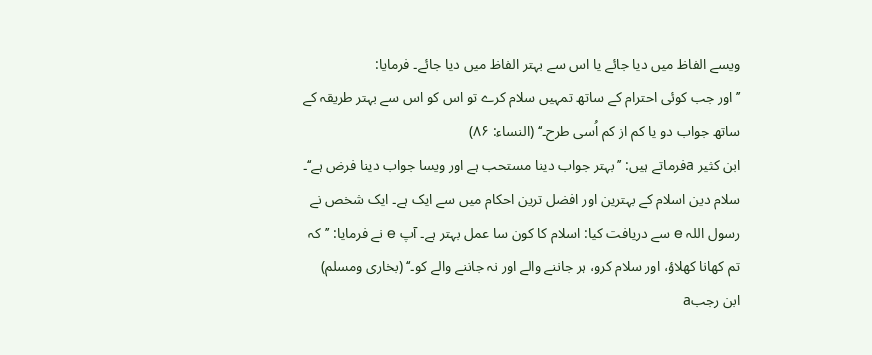ویسے الفاظ میں دیا جائے یا اس سے بہتر الفاظ میں دیا جائے۔ فرمایا:
’’اور جب کوئی احترام کے ساتھ تمہیں سلام کرے تو اس کو اس سے بہتر طریقہ کے ساتھ جواب دو یا کم از کم اُسی طرح۔‘‘ (النساء: ۸۶)
ابن کثیر aفرماتے ہیں: ’’بہتر جواب دینا مستحب ہے اور ویسا جواب دینا فرض ہے‘‘۔
سلام دین اسلام کے بہترین اور افضل ترین احکام میں سے ایک ہے۔ ایک شخص نے رسول اللہ e سے دریافت کیا: اسلام کا کون سا عمل بہتر ہے۔ آپ e نے فرمایا: ’’کہ تم کھانا کھلاؤ، اور سلام کرو، ہر جاننے والے اور نہ جاننے والے کو۔‘‘ (بخاری ومسلم)
ابن رجبa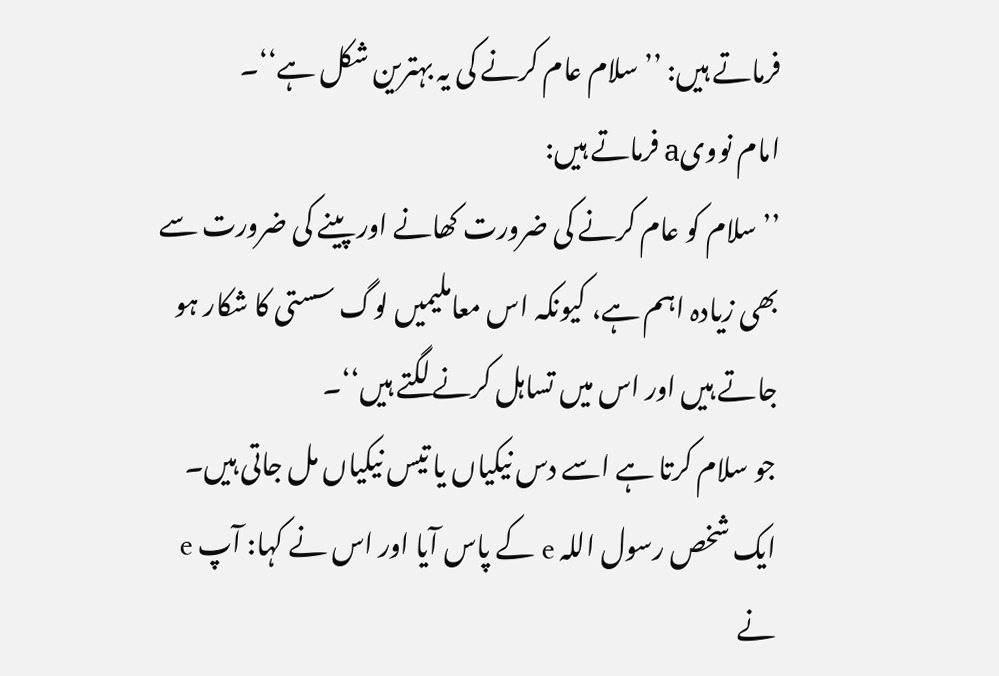فرماتے ہیں: ’’سلام عام کرنے کی یہ بہترین شکل ہے‘‘۔
امام نوویa فرماتے ہیں:
’’سلام کو عام کرنے کی ضرورت کھانے اور پینے کی ضرورت سے بھی زیادہ اہم ہے، کیونکہ اس معاملیمیں لوگ سستی کا شکار ہو جاتے ہیں اور اس میں تساہل کرنے لگتے ہیں‘‘۔
جو سلام کرتا ہے اسے دس نیکیاں یا تیس نیکیاں مل جاتی ہیں۔ ایک شخص رسول اللہ e کے پاس آیا اور اس نے کہا: آپ e نے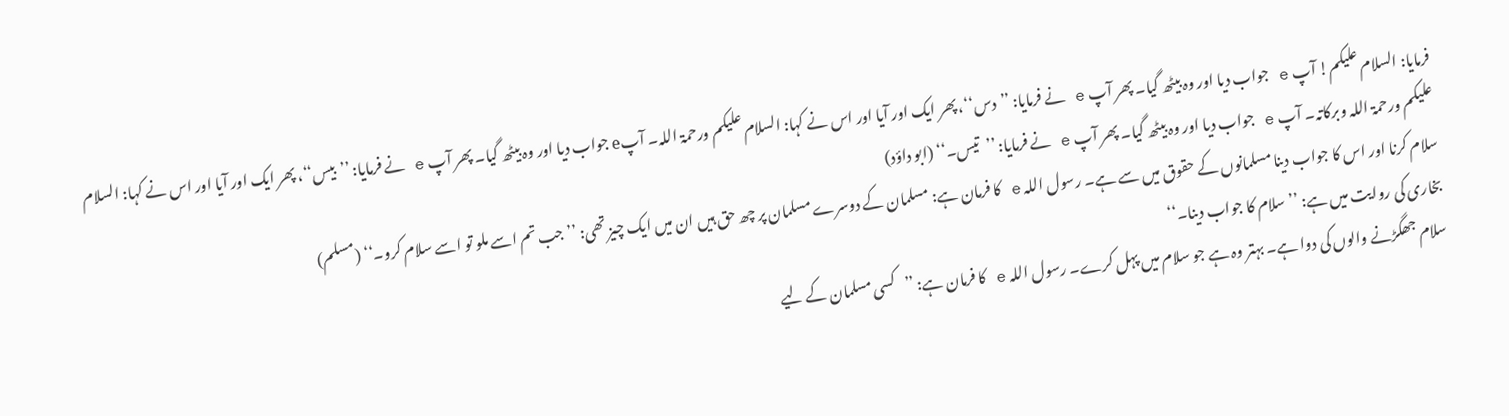فرمایا: السلام علیکم! آپ e جواب دیا اور وہ بیٹھ گیا۔ پھر آپ e نے فرمایا: ’’دس‘‘، پھر ایک اور آیا اور اس نے کہا: السلام علیکم ورحمۃ اللہ۔ آپe جواب دیا اور وہ بیٹھ گیا۔ پھر آپ e نے فرمایا: ’’بیس‘‘، پھر ایک اور آیا اور اس نے کہا: السلام علیکم ورحمۃ اللہ وبرکاتہ۔ آپ e جواب دیا اور وہ بیٹھ گیا۔ پھر آپ e نے فرمایا: ’’تیس۔‘‘ (ابو داؤد)
سلام کرنا اور اس کا جواب دینا مسلمانوں کے حقوق میں سے ہے۔ رسول اللہ e کا فرمان ہے: مسلمان کے دوسرے مسلمان پر چھ حق ہیں ان میں ایک چیز تھی: ’’جب تم اسے ملو تو اسے سلام کرو۔‘‘ (مسلم)
بخاری کی روایت میں ہے: ’’سلام کا جواب دینا۔‘‘
سلام جھگڑنے والوں کی دوا ہے۔ بہتر وہ ہے جو سلام میں پہل کرے۔ رسول اللہ e کا فرمان ہے: ’’کسی مسلمان کے لیے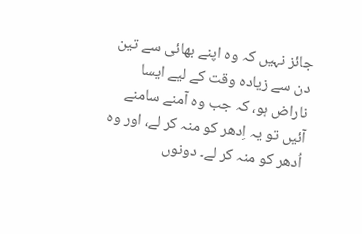جائز نہیں کہ وہ اپنے بھائی سے تین دن سے زیادہ وقت کے لیے ایسا ناراض ہو، کہ جب وہ آمنے سامنے آئیں تو یہ اِدھر کو منہ کر لے، اور وہ اُدھر کو منہ کر لے۔ دونوں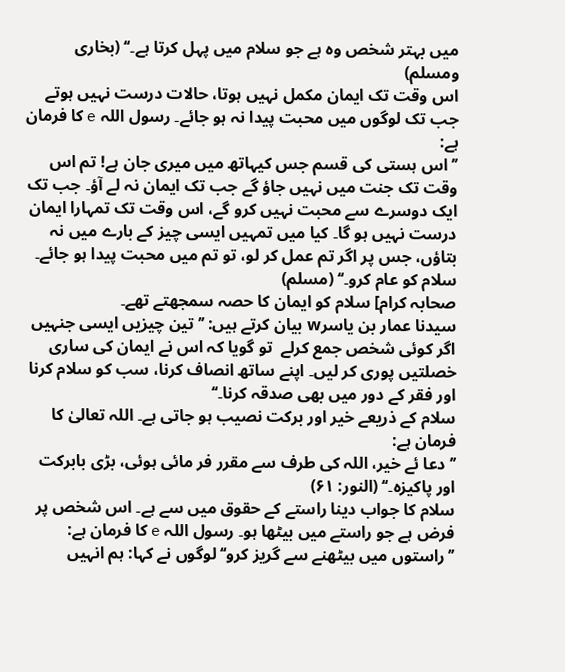میں بہتر شخص وہ ہے جو سلام میں پہل کرتا ہے۔‘‘ (بخاری ومسلم)
اس وقت تک ایمان مکمل نہیں ہوتا، حالات درست نہیں ہوتے جب تک لوگوں میں محبت پیدا نہ ہو جائے۔ رسول اللہ e کا فرمان ہے:
’’اس ہستی کی قسم جس کیہاتھ میں میری جان ہے! تم اس وقت تک جنت میں نہیں جاؤ گے جب تک ایمان نہ لے آؤ۔ جب تک ایک دوسرے سے محبت نہیں کرو گے، اس وقت تک تمہارا ایمان درست نہیں ہو گا۔ کیا میں تمہیں ایسی چیز کے بارے میں نہ بتاؤں، جس پر اگر تم عمل کر لو، تو تم میں محبت پیدا ہو جائے۔ سلام کو عام کرو۔‘‘ (مسلم)
صحابہ کرام] سلام کو ایمان کا حصہ سمجھتے تھے۔
سیدنا عمار بن یاسرw بیان کرتے ہیں: ’’تین چیزیں ایسی جنہیں اگر کوئی شخص جمع کرلے  تو گویا کہ اس نے ایمان کی ساری خصلتیں پوری کر لیں۔ اپنے ساتھ انصاف کرنا، سب کو سلام کرنا اور فقر کے دور میں بھی صدقہ کرنا۔‘‘
سلام کے ذریعے خیر اور برکت نصیب ہو جاتی ہے۔ اللہ تعالیٰ کا فرمان ہے:
’’دعا ئے خیر، اللہ کی طرف سے مقرر فر مائی ہوئی، بڑی بابرکت اور پاکیزہ۔‘‘ (النور: ۶۱)
سلام کا جواب دینا راستے کے حقوق میں سے ہے۔ اس شخص پر فرض ہے جو راستے میں بیٹھا ہو۔ رسول اللہ e کا فرمان ہے: ’’راستوں میں بیٹھنے سے گریز کرو‘‘لوگوں نے کہا: ہم انہیں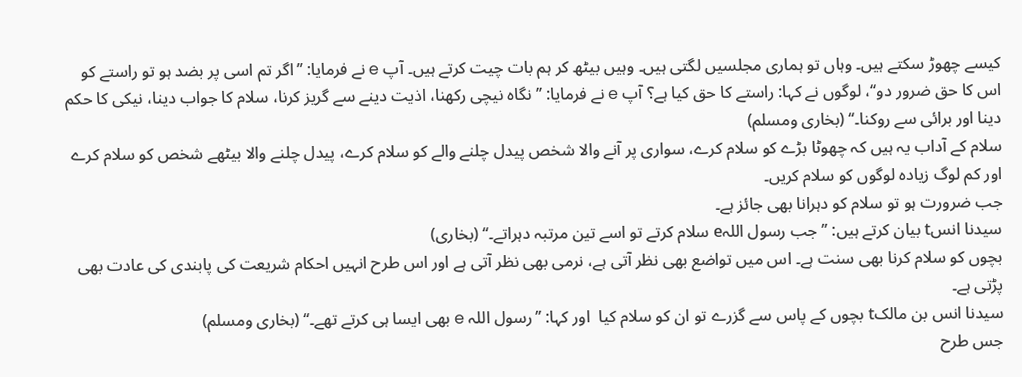کیسے چھوڑ سکتے ہیں۔ وہاں تو ہماری مجلسیں لگتی ہیں۔ وہیں بیٹھ کر ہم بات چیت کرتے ہیں۔ آپ e نے فرمایا: ’’اگر تم اسی پر بضد ہو تو راستے کو اس کا حق ضرور دو‘‘، لوگوں نے کہا: راستے کا حق کیا ہے؟ آپ e نے فرمایا: ’’نگاہ نیچی رکھنا، اذیت دینے سے گریز کرنا، سلام کا جواب دینا، نیکی کا حکم دینا اور برائی سے روکنا۔‘‘ (بخاری ومسلم)
سلام کے آداب یہ ہیں کہ چھوٹا بڑے کو سلام کرے، سواری پر آنے والا شخص پیدل چلنے والے کو سلام کرے، پیدل چلنے والا بیٹھے شخص کو سلام کرے اور کم لوگ زیادہ لوگوں کو سلام کریں۔
جب ضرورت ہو تو سلام کو دہرانا بھی جائز ہے۔
سیدنا انسt بیان کرتے ہیں: ’’جب رسول اللہe سلام کرتے تو اسے تین مرتبہ دہراتے۔‘‘ (بخاری)
بچوں کو سلام کرنا بھی سنت ہے۔ اس میں تواضع بھی نظر آتی ہے، نرمی بھی نظر آتی ہے اور اس طرح انہیں احکام شریعت کی پابندی کی عادت بھی پڑتی ہے۔
سیدنا انس بن مالکt بچوں کے پاس سے گزرے تو ان کو سلام کیا  اور کہا: ’’رسول اللہ e بھی ایسا ہی کرتے تھے۔‘‘ (بخاری ومسلم)
جس طرح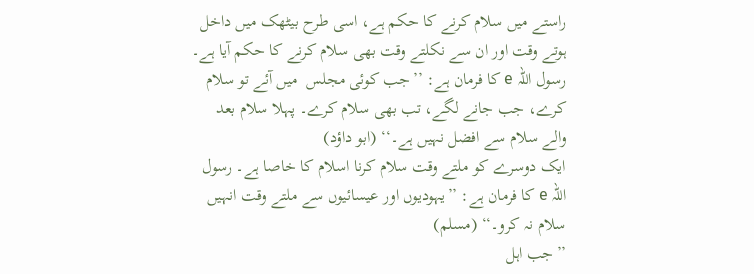راستے میں سلام کرنے کا حکم ہے، اسی طرح بیٹھک میں داخل ہوتے وقت اور ان سے نکلتے وقت بھی سلام کرنے کا حکم آیا ہے۔
رسول اللہ e کا فرمان ہے: ’’جب کوئی مجلس  میں آئے تو سلام کرے، جب جانے لگے، تب بھی سلام کرے۔ پہلا سلام بعد والے سلام سے افضل نہیں ہے۔‘‘ (ابو داؤد)
ایک دوسرے کو ملتے وقت سلام کرنا اسلام کا خاصا ہے۔ رسول اللہ e کا فرمان ہے: ’’یہودیوں اور عیسائیوں سے ملتے وقت انہیں سلام نہ کرو۔‘‘ (مسلم)
’’جب اہل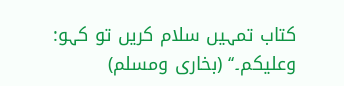کتاب تمہیں سلام کریں تو کہو: وعلیکم۔‘‘ (بخاری ومسلم)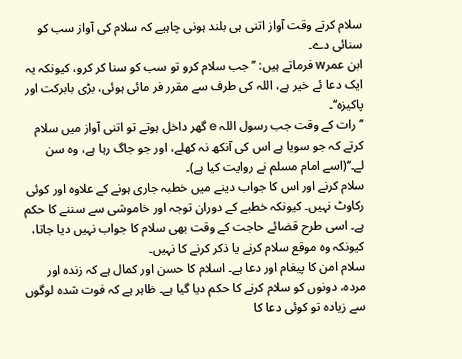سلام کرتے وقت آواز اتنی ہی بلند ہونی چاہیے کہ سلام کی آواز سب کو سنائی دے۔
ابن عمرw فرماتے ہیں: ’’جب سلام کرو تو سب کو سنا کر کرو، کیونکہ یہ ایک دعا ئے خیر ہے، اللہ کی طرف سے مقرر فر مائی ہوئی، بڑی بابرکت اور پاکیزہ‘‘۔
’’رات کے وقت جب رسول اللہ e گھر داخل ہوتے تو اتنی آواز میں سلام کرتے کہ جو سویا ہے اس کی آنکھ نہ کھلے، اور جو جاگ رہا ہے، وہ سن لے۔‘‘(اسے امام مسلم نے روایت کیا ہے)۔
سلام کرنے اور اس کا جواب دینے میں خطبہ جاری ہونے کے علاوہ اور کوئی رکاوٹ نہیں۔ کیونکہ خطبے کے دوران توجہ اور خاموشی سے سننے کا حکم ہے۔ اسی طرح قضائے حاجت کے وقت بھی سلام کا جواب نہیں دیا جاتا، کیونکہ وہ موقع سلام کرنے یا ذکر کرنے کا نہیں۔
سلام امن کا پیغام اور دعا ہے۔ اسلام کا حسن اور کمال ہے کہ زندہ اور مردہ، دونوں کو سلام کرنے کا حکم دیا گیا ہے۔ ظاہر ہے کہ فوت شدہ لوگوں سے زیادہ تو کوئی دعا کا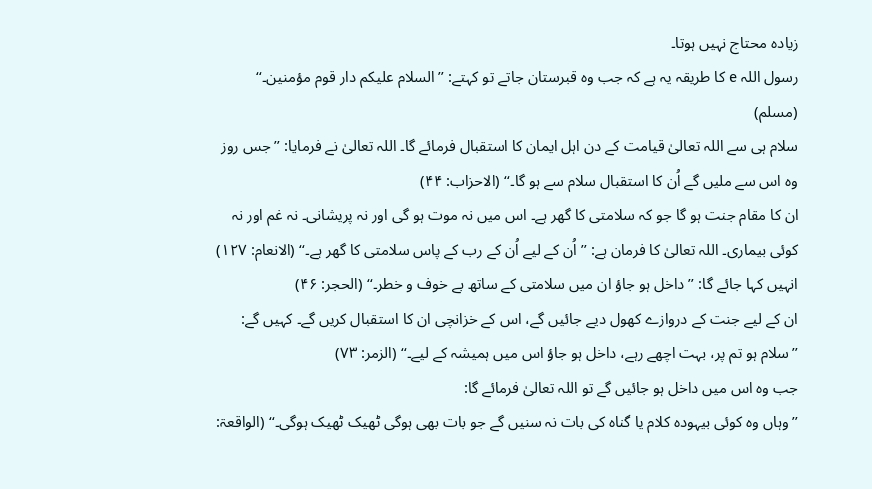زیادہ محتاج نہیں ہوتا۔
رسول اللہ e کا طریقہ یہ ہے کہ جب وہ قبرستان جاتے تو کہتے: ’’السلام علیکم دار قوم مؤمنین۔‘‘ (مسلم)
سلام ہی سے اللہ تعالیٰ قیامت کے دن اہل ایمان کا استقبال فرمائے گا۔ اللہ تعالیٰ نے فرمایا: ’’جس روز وہ اس سے ملیں گے اُن کا استقبال سلام سے ہو گا۔‘‘ (الاحزاب: ۴۴)
ان کا مقام جنت ہو گا جو کہ سلامتی کا گھر ہے۔ اس میں نہ موت ہو گی اور نہ پریشانی۔ نہ غم اور نہ کوئی بیماری۔ اللہ تعالیٰ کا فرمان ہے: ’’اُن کے لیے اُن کے رب کے پاس سلامتی کا گھر ہے۔‘‘ (الانعام: ۱۲۷)
انہیں کہا جائے گا: ’’داخل ہو جاؤ ان میں سلامتی کے ساتھ بے خوف و خطر۔‘‘ (الحجر: ۴۶)
ان کے لیے جنت کے دروازے کھول دیے جائیں گے، اس کے خزانچی ان کا استقبال کریں گے۔ کہیں گے: ’’سلام ہو تم پر، بہت اچھے رہے، داخل ہو جاؤ اس میں ہمیشہ کے لیے۔‘‘ (الزمر: ۷۳)
جب وہ اس میں داخل ہو جائیں گے تو اللہ تعالیٰ فرمائے گا:
’’وہاں وہ کوئی بیہودہ کلام یا گناہ کی بات نہ سنیں گے جو بات بھی ہوگی ٹھیک ٹھیک ہوگی۔‘‘ (الواقعۃ: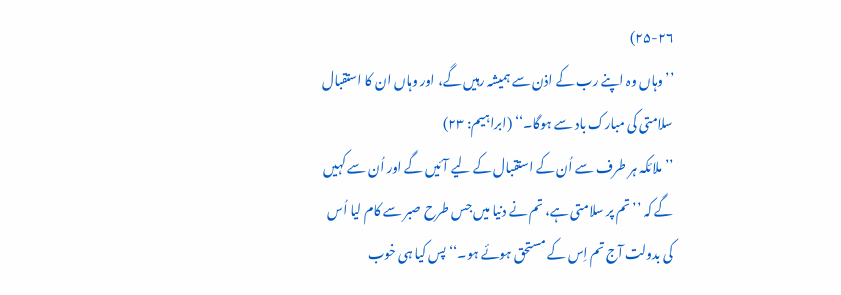۲۵-۲۶)
’’وہاں وہ اپنے رب کے اذن سے ہمیشہ رہیں گے، اور وہاں ان کا استقبال سلامتی کی مبارک باد سے ہوگا۔‘‘ (ابراہیم: ۲۳)
’’ملائکہ ہر طرف سے اُن کے استقبال کے لیے آئیں گے اور اُن سے کہیں گے کہ ’’تم پر سلامتی ہے، تم نے دنیا میں جس طرح صبر سے کام لیا اُس کی بدولت آج تم اِس کے مستحق ہوئے ہو۔‘‘ پس کیا ہی خوب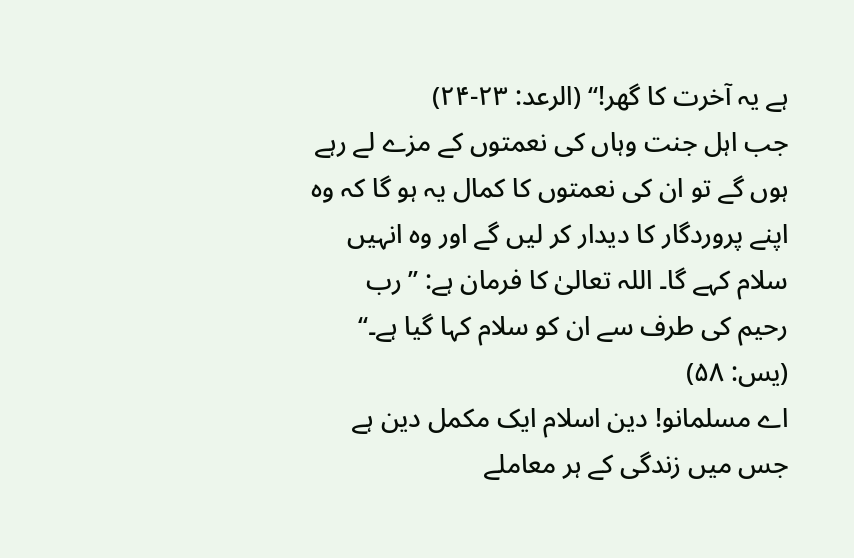ہے یہ آخرت کا گھر!‘‘ (الرعد: ۲۳-۲۴)
جب اہل جنت وہاں کی نعمتوں کے مزے لے رہے ہوں گے تو ان کی نعمتوں کا کمال یہ ہو گا کہ وہ اپنے پروردگار کا دیدار کر لیں گے اور وہ انہیں سلام کہے گا۔ اللہ تعالیٰ کا فرمان ہے: ’’رب رحیم کی طرف سے ان کو سلام کہا گیا ہے۔‘‘  (یس: ۵۸)
اے مسلمانو! دین اسلام ایک مکمل دین ہے جس میں زندگی کے ہر معاملے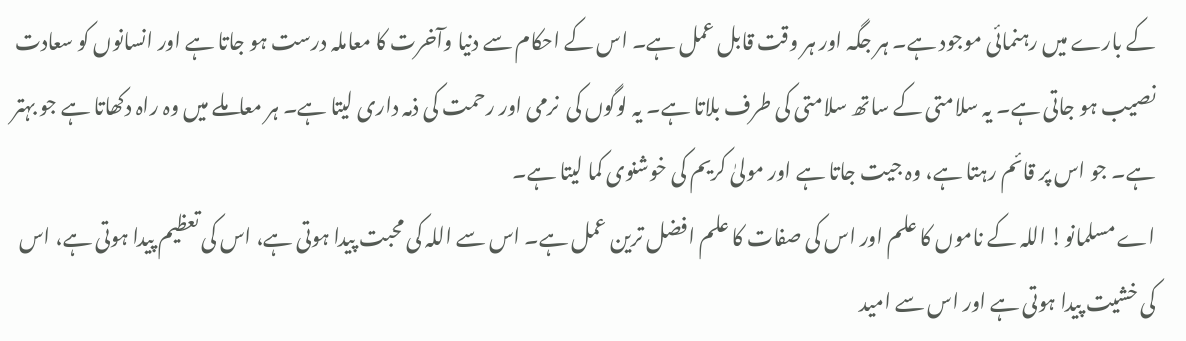کے بارے میں رہنمائی موجود ہے۔ ہر جگہ اور ہر وقت قابل عمل ہے۔ اس کے احکام سے دنیا وآخرت کا معاملہ درست ہو جاتا ہے اور انسانوں کو سعادت نصیب ہو جاتی ہے۔ یہ سلامتی کے ساتھ سلامتی کی طرف بلاتا ہے۔ یہ لوگوں کی  نرمی اور رحمت کی ذمہ داری لیتا ہے۔ ہر معاملے میں وہ راہ دکھاتا ہے جو بہتر ہے۔ جو اس پر قائم رہتا ہے، وہ جیت جاتا ہے اور مولیٰ کریم کی خوشنوی کما لیتا ہے۔
اے مسلمانو! اللہ کے ناموں کا علم اور اس کی صفات کا علم افضل ترین عمل ہے۔ اس سے اللہ کی محبت پیدا ہوتی ہے، اس کی تعظیم پیدا ہوتی ہے، اس کی خشیت پیدا ہوتی ہے اور اس سے امید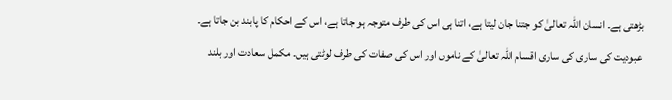بڑھتی ہے۔ انسان اللہ تعالیٰ کو جتنا جان لیتا ہے، اتنا ہی اس کی طرف متوجہ ہو جاتا ہے، اس کے احکام کا پابند بن جاتا ہے۔
عبودیت کی ساری کی ساری اقسام اللہ تعالیٰ کے ناموں اور اس کی صفات کی طرف لوٹتی ہیں۔ مکمل سعادت اور بلند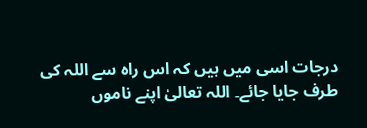درجات اسی میں ہیں کہ اس راہ سے اللہ کی طرف جایا جائے۔ اللہ تعالیٰ اپنے ناموں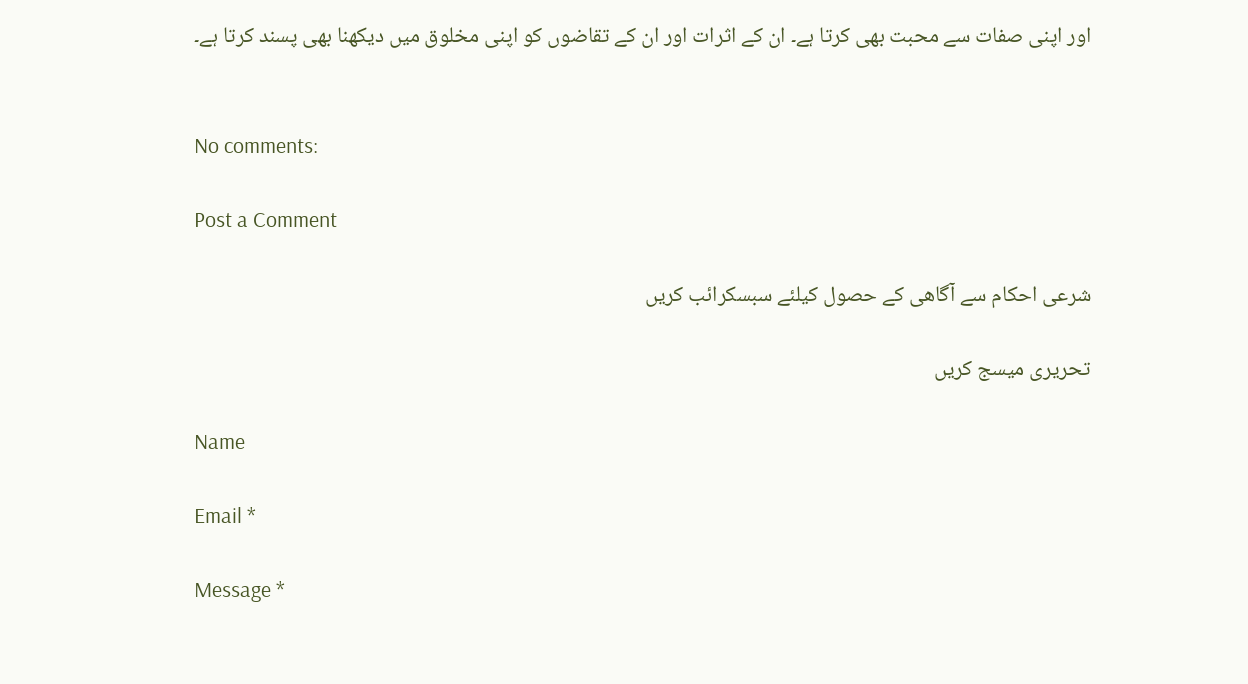اور اپنی صفات سے محبت بھی کرتا ہے۔ ان کے اثرات اور ان کے تقاضوں کو اپنی مخلوق میں دیکھنا بھی پسند کرتا ہے۔


No comments:

Post a Comment

شرعی احکام سے آگاھی کے حصول کیلئے سبسکرائب کریں

تحریری میسج کریں

Name

Email *

Message *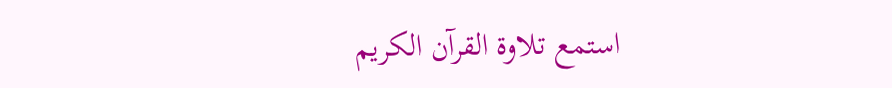استمع تلاوة القرآن الكريم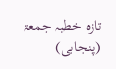تازہ خطبہ جمعۃ (پنجابی)